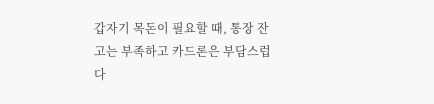갑자기 목돈이 필요할 때, 통장 잔고는 부족하고 카드론은 부담스럽다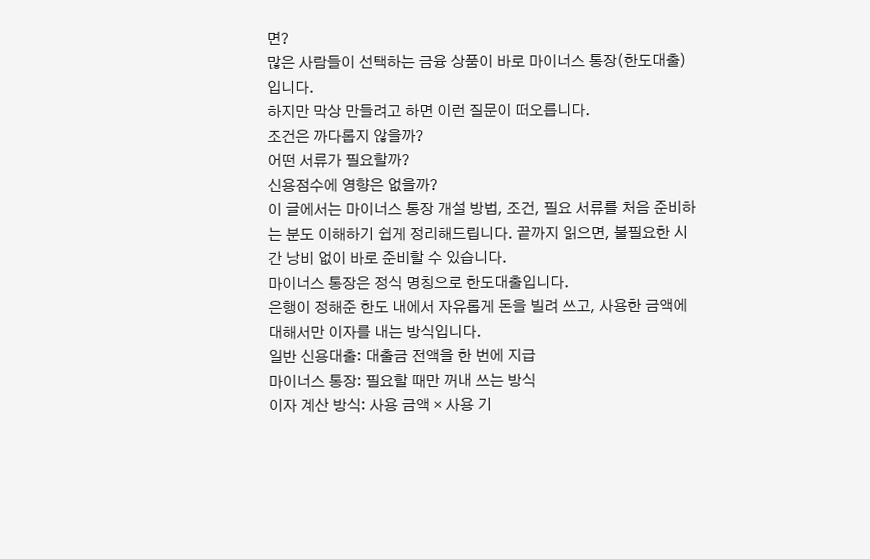면?
많은 사람들이 선택하는 금융 상품이 바로 마이너스 통장(한도대출)입니다.
하지만 막상 만들려고 하면 이런 질문이 떠오릅니다.
조건은 까다롭지 않을까?
어떤 서류가 필요할까?
신용점수에 영향은 없을까?
이 글에서는 마이너스 통장 개설 방법, 조건, 필요 서류를 처음 준비하는 분도 이해하기 쉽게 정리해드립니다. 끝까지 읽으면, 불필요한 시간 낭비 없이 바로 준비할 수 있습니다.
마이너스 통장은 정식 명칭으로 한도대출입니다.
은행이 정해준 한도 내에서 자유롭게 돈을 빌려 쓰고, 사용한 금액에 대해서만 이자를 내는 방식입니다.
일반 신용대출: 대출금 전액을 한 번에 지급
마이너스 통장: 필요할 때만 꺼내 쓰는 방식
이자 계산 방식: 사용 금액 × 사용 기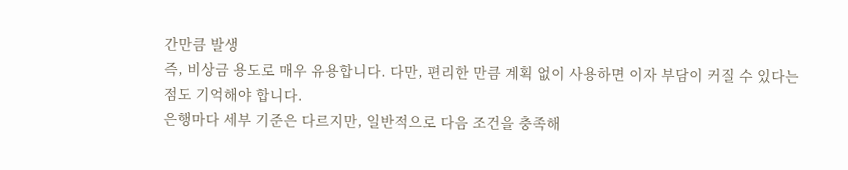간만큼 발생
즉, 비상금 용도로 매우 유용합니다. 다만, 편리한 만큼 계획 없이 사용하면 이자 부담이 커질 수 있다는 점도 기억해야 합니다.
은행마다 세부 기준은 다르지만, 일반적으로 다음 조건을 충족해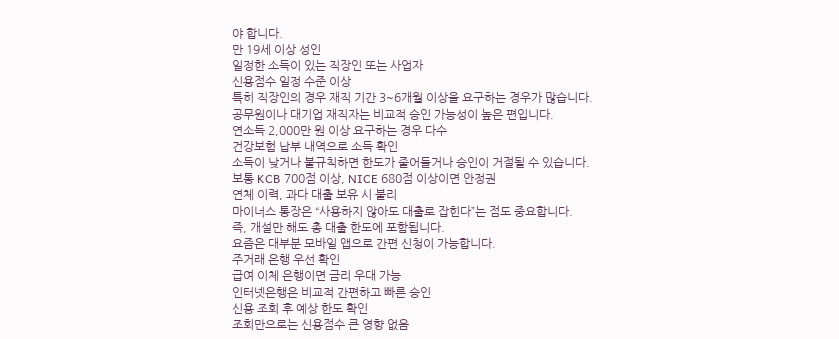야 합니다.
만 19세 이상 성인
일정한 소득이 있는 직장인 또는 사업자
신용점수 일정 수준 이상
특히 직장인의 경우 재직 기간 3~6개월 이상을 요구하는 경우가 많습니다.
공무원이나 대기업 재직자는 비교적 승인 가능성이 높은 편입니다.
연소득 2,000만 원 이상 요구하는 경우 다수
건강보험 납부 내역으로 소득 확인
소득이 낮거나 불규칙하면 한도가 줄어들거나 승인이 거절될 수 있습니다.
보통 KCB 700점 이상, NICE 680점 이상이면 안정권
연체 이력, 과다 대출 보유 시 불리
마이너스 통장은 “사용하지 않아도 대출로 잡힌다”는 점도 중요합니다.
즉, 개설만 해도 총 대출 한도에 포함됩니다.
요즘은 대부분 모바일 앱으로 간편 신청이 가능합니다.
주거래 은행 우선 확인
급여 이체 은행이면 금리 우대 가능
인터넷은행은 비교적 간편하고 빠른 승인
신용 조회 후 예상 한도 확인
조회만으로는 신용점수 큰 영향 없음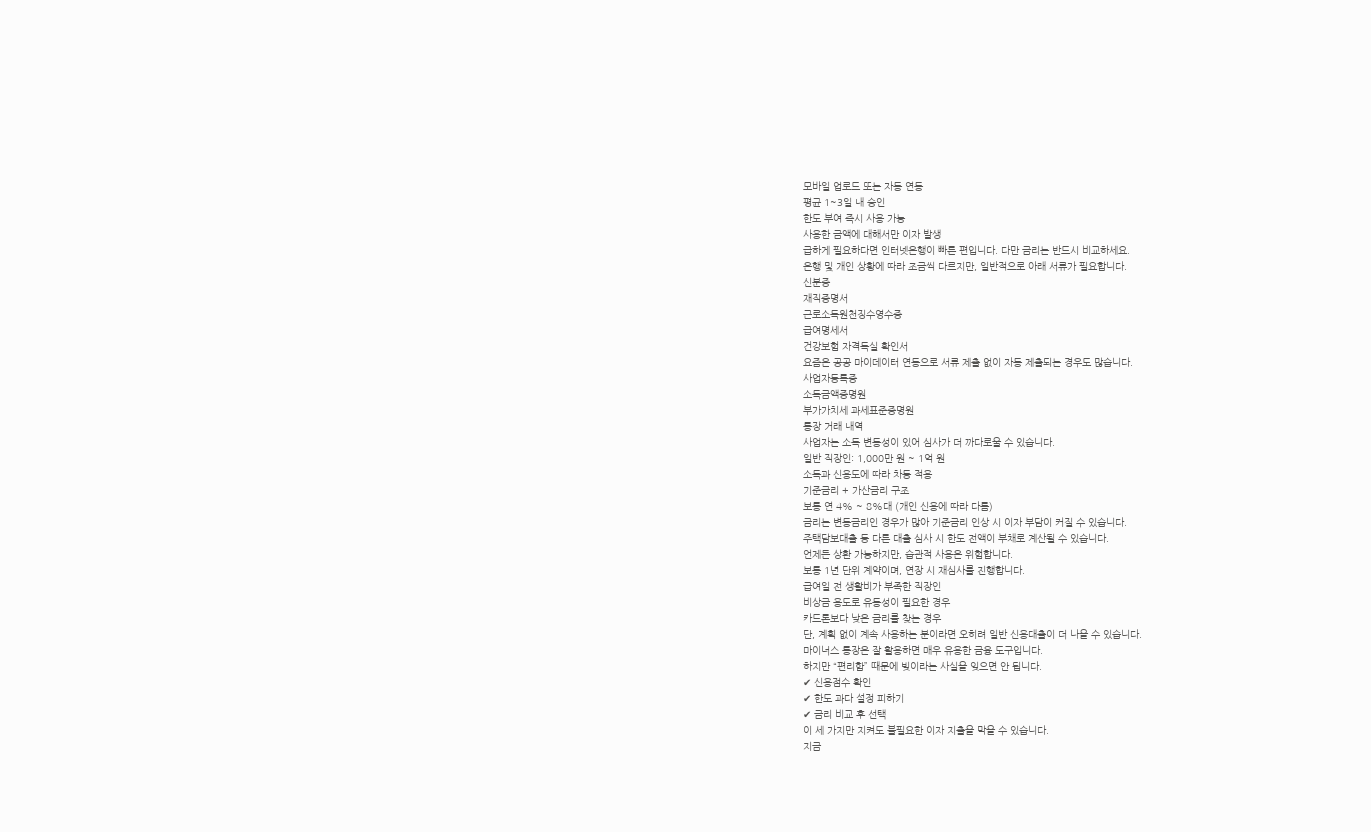모바일 업로드 또는 자동 연동
평균 1~3일 내 승인
한도 부여 즉시 사용 가능
사용한 금액에 대해서만 이자 발생
급하게 필요하다면 인터넷은행이 빠른 편입니다. 다만 금리는 반드시 비교하세요.
은행 및 개인 상황에 따라 조금씩 다르지만, 일반적으로 아래 서류가 필요합니다.
신분증
재직증명서
근로소득원천징수영수증
급여명세서
건강보험 자격득실 확인서
요즘은 공공 마이데이터 연동으로 서류 제출 없이 자동 제출되는 경우도 많습니다.
사업자등록증
소득금액증명원
부가가치세 과세표준증명원
통장 거래 내역
사업자는 소득 변동성이 있어 심사가 더 까다로울 수 있습니다.
일반 직장인: 1,000만 원 ~ 1억 원
소득과 신용도에 따라 차등 적용
기준금리 + 가산금리 구조
보통 연 4% ~ 8%대 (개인 신용에 따라 다름)
금리는 변동금리인 경우가 많아 기준금리 인상 시 이자 부담이 커질 수 있습니다.
주택담보대출 등 다른 대출 심사 시 한도 전액이 부채로 계산될 수 있습니다.
언제든 상환 가능하지만, 습관적 사용은 위험합니다.
보통 1년 단위 계약이며, 연장 시 재심사를 진행합니다.
급여일 전 생활비가 부족한 직장인
비상금 용도로 유동성이 필요한 경우
카드론보다 낮은 금리를 찾는 경우
단, 계획 없이 계속 사용하는 분이라면 오히려 일반 신용대출이 더 나을 수 있습니다.
마이너스 통장은 잘 활용하면 매우 유용한 금융 도구입니다.
하지만 “편리함” 때문에 빚이라는 사실을 잊으면 안 됩니다.
✔ 신용점수 확인
✔ 한도 과다 설정 피하기
✔ 금리 비교 후 선택
이 세 가지만 지켜도 불필요한 이자 지출을 막을 수 있습니다.
지금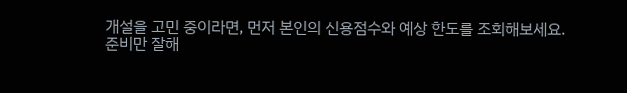개설을 고민 중이라면, 먼저 본인의 신용점수와 예상 한도를 조회해보세요.
준비만 잘해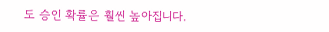도 승인 확률은 훨씬 높아집니다.